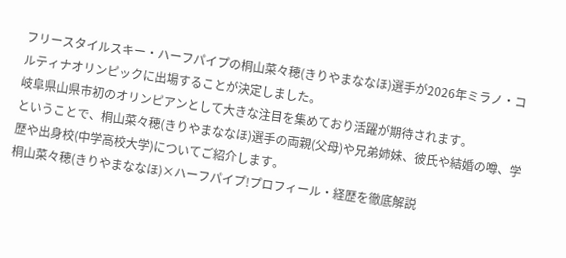フリースタイルスキー・ハーフパイプの桐山菜々穂(きりやまななほ)選手が2026年ミラノ・コルティナオリンピックに出場することが決定しました。
岐阜県山県市初のオリンピアンとして大きな注目を集めており活躍が期待されます。
ということで、桐山菜々穂(きりやまななほ)選手の両親(父母)や兄弟姉妹、彼氏や結婚の噂、学歴や出身校(中学高校大学)についてご紹介します。
桐山菜々穂(きりやまななほ)×ハーフパイプ!プロフィール・経歴を徹底解説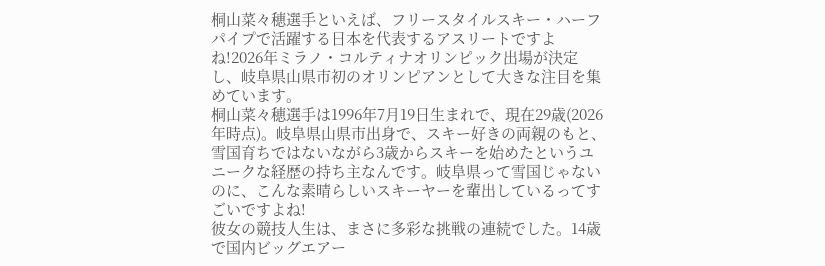桐山菜々穂選手といえば、フリースタイルスキー・ハーフパイプで活躍する日本を代表するアスリートですよね!2026年ミラノ・コルティナオリンピック出場が決定し、岐阜県山県市初のオリンピアンとして大きな注目を集めています。
桐山菜々穂選手は1996年7月19日生まれで、現在29歳(2026年時点)。岐阜県山県市出身で、スキー好きの両親のもと、雪国育ちではないながら3歳からスキーを始めたというユニークな経歴の持ち主なんです。岐阜県って雪国じゃないのに、こんな素晴らしいスキーヤーを輩出しているってすごいですよね!
彼女の競技人生は、まさに多彩な挑戦の連続でした。14歳で国内ビッグエアー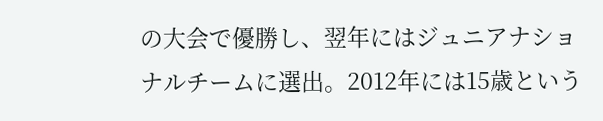の大会で優勝し、翌年にはジュニアナショナルチームに選出。2012年には15歳という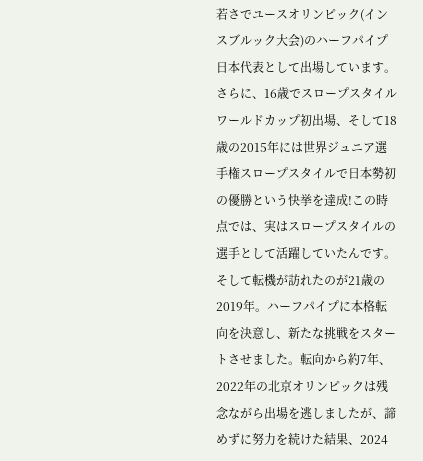若さでユースオリンピック(インスブルック大会)のハーフパイプ日本代表として出場しています。
さらに、16歳でスロープスタイルワールドカップ初出場、そして18歳の2015年には世界ジュニア選手権スロープスタイルで日本勢初の優勝という快挙を達成!この時点では、実はスロープスタイルの選手として活躍していたんです。
そして転機が訪れたのが21歳の2019年。ハーフパイプに本格転向を決意し、新たな挑戦をスタートさせました。転向から約7年、2022年の北京オリンピックは残念ながら出場を逃しましたが、諦めずに努力を続けた結果、2024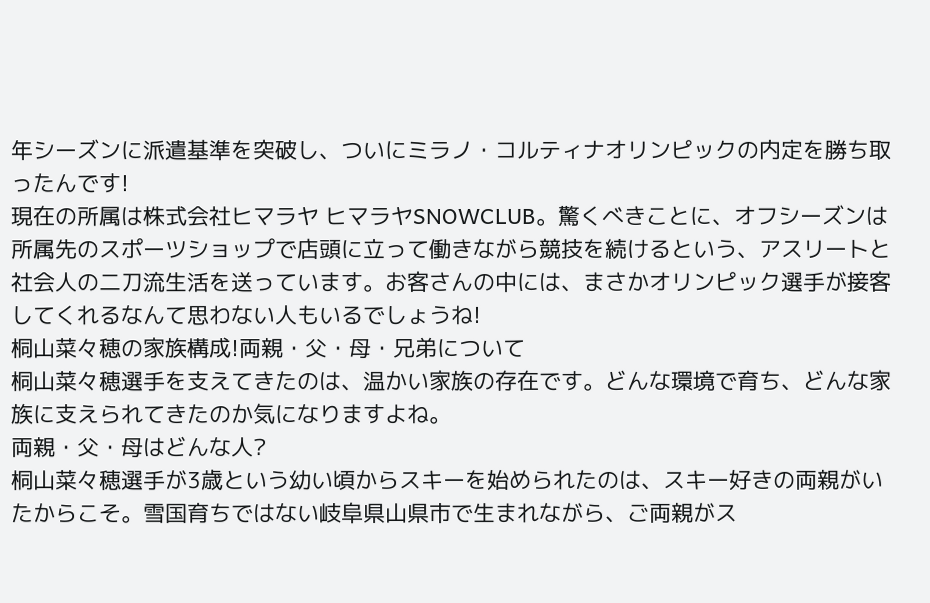年シーズンに派遣基準を突破し、ついにミラノ・コルティナオリンピックの内定を勝ち取ったんです!
現在の所属は株式会社ヒマラヤ ヒマラヤSNOWCLUB。驚くべきことに、オフシーズンは所属先のスポーツショップで店頭に立って働きながら競技を続けるという、アスリートと社会人の二刀流生活を送っています。お客さんの中には、まさかオリンピック選手が接客してくれるなんて思わない人もいるでしょうね!
桐山菜々穂の家族構成!両親・父・母・兄弟について
桐山菜々穂選手を支えてきたのは、温かい家族の存在です。どんな環境で育ち、どんな家族に支えられてきたのか気になりますよね。
両親・父・母はどんな人?
桐山菜々穂選手が3歳という幼い頃からスキーを始められたのは、スキー好きの両親がいたからこそ。雪国育ちではない岐阜県山県市で生まれながら、ご両親がス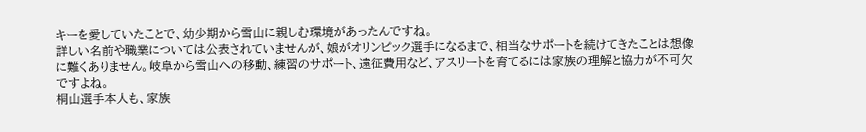キーを愛していたことで、幼少期から雪山に親しむ環境があったんですね。
詳しい名前や職業については公表されていませんが、娘がオリンピック選手になるまで、相当なサポートを続けてきたことは想像に難くありません。岐阜から雪山への移動、練習のサポート、遠征費用など、アスリートを育てるには家族の理解と協力が不可欠ですよね。
桐山選手本人も、家族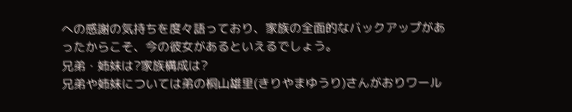への感謝の気持ちを度々語っており、家族の全面的なバックアップがあったからこそ、今の彼女があるといえるでしょう。
兄弟・姉妹は?家族構成は?
兄弟や姉妹については弟の桐山雄里(きりやまゆうり)さんがおりワール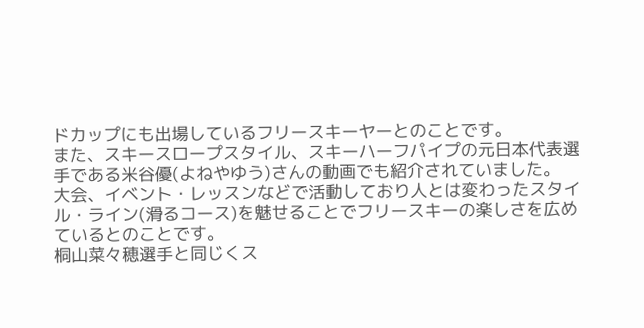ドカップにも出場しているフリースキーヤーとのことです。
また、スキースロープスタイル、スキーハーフパイプの元日本代表選手である米谷優(よねやゆう)さんの動画でも紹介されていました。
大会、イベント・レッスンなどで活動しており人とは変わったスタイル・ライン(滑るコース)を魅せることでフリースキーの楽しさを広めているとのことです。
桐山菜々穂選手と同じくス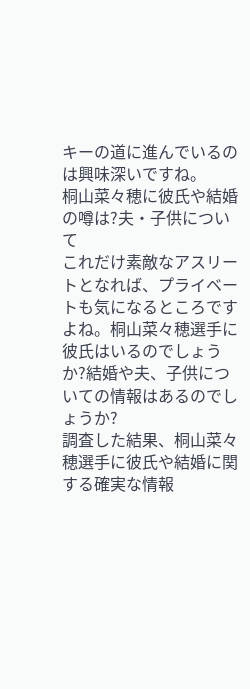キーの道に進んでいるのは興味深いですね。
桐山菜々穂に彼氏や結婚の噂は?夫・子供について
これだけ素敵なアスリートとなれば、プライベートも気になるところですよね。桐山菜々穂選手に彼氏はいるのでしょうか?結婚や夫、子供についての情報はあるのでしょうか?
調査した結果、桐山菜々穂選手に彼氏や結婚に関する確実な情報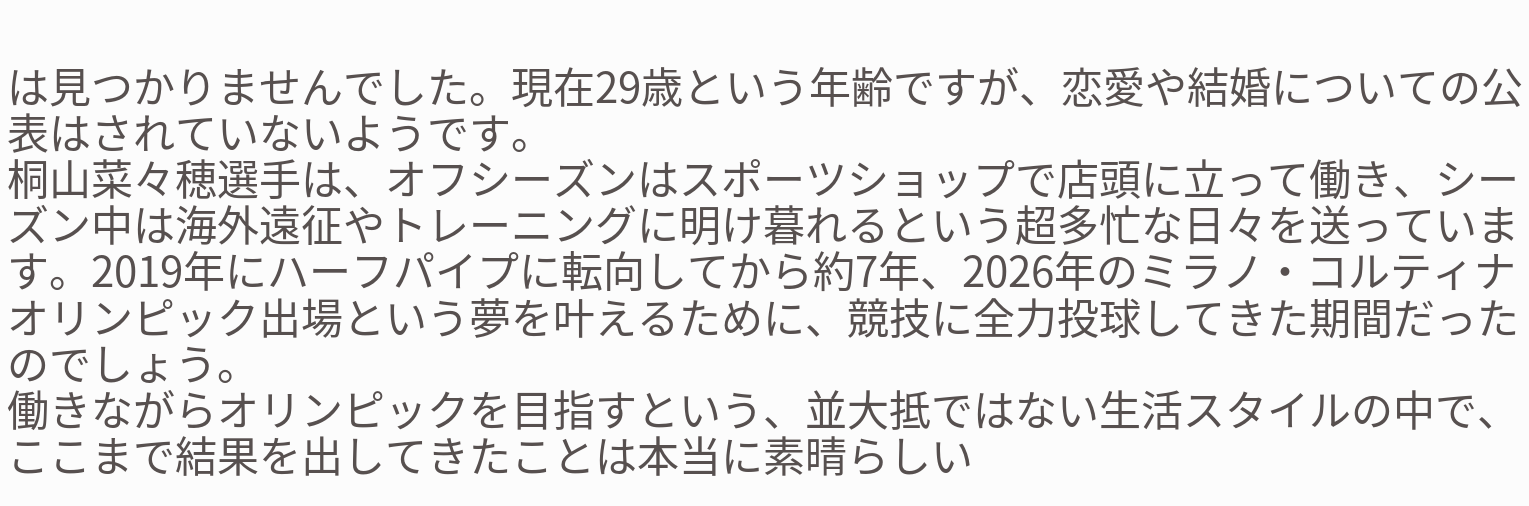は見つかりませんでした。現在29歳という年齢ですが、恋愛や結婚についての公表はされていないようです。
桐山菜々穂選手は、オフシーズンはスポーツショップで店頭に立って働き、シーズン中は海外遠征やトレーニングに明け暮れるという超多忙な日々を送っています。2019年にハーフパイプに転向してから約7年、2026年のミラノ・コルティナオリンピック出場という夢を叶えるために、競技に全力投球してきた期間だったのでしょう。
働きながらオリンピックを目指すという、並大抵ではない生活スタイルの中で、ここまで結果を出してきたことは本当に素晴らしい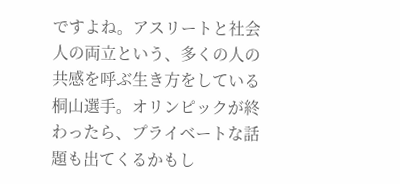ですよね。アスリートと社会人の両立という、多くの人の共感を呼ぶ生き方をしている桐山選手。オリンピックが終わったら、プライベートな話題も出てくるかもし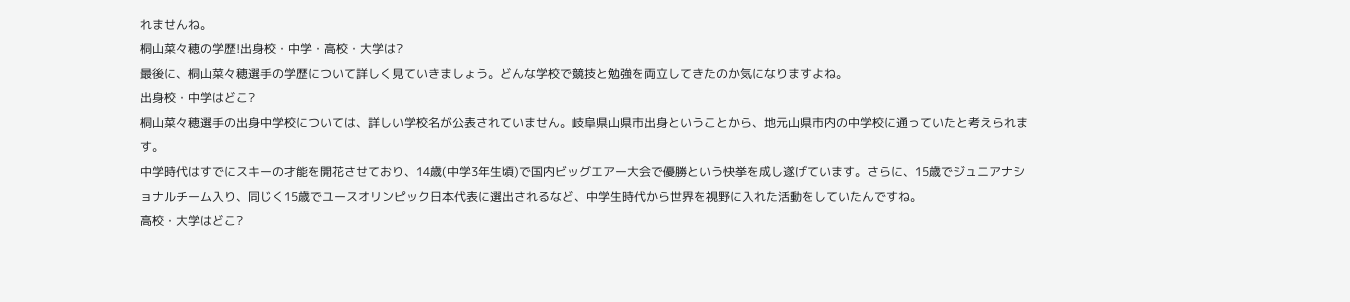れませんね。
桐山菜々穂の学歴!出身校・中学・高校・大学は?
最後に、桐山菜々穂選手の学歴について詳しく見ていきましょう。どんな学校で競技と勉強を両立してきたのか気になりますよね。
出身校・中学はどこ?
桐山菜々穂選手の出身中学校については、詳しい学校名が公表されていません。岐阜県山県市出身ということから、地元山県市内の中学校に通っていたと考えられます。
中学時代はすでにスキーの才能を開花させており、14歳(中学3年生頃)で国内ビッグエアー大会で優勝という快挙を成し遂げています。さらに、15歳でジュニアナショナルチーム入り、同じく15歳でユースオリンピック日本代表に選出されるなど、中学生時代から世界を視野に入れた活動をしていたんですね。
高校・大学はどこ?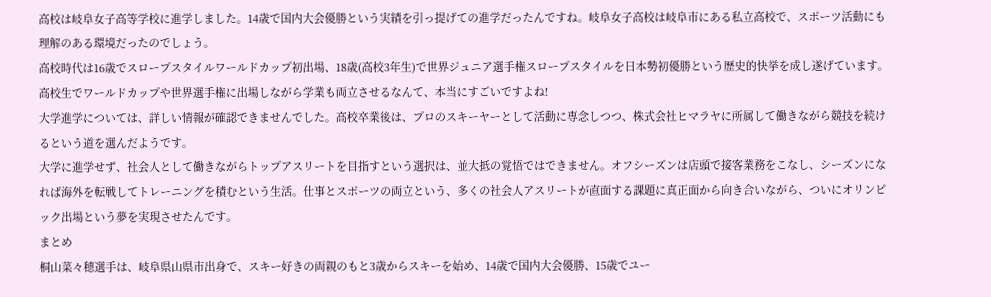高校は岐阜女子高等学校に進学しました。14歳で国内大会優勝という実績を引っ提げての進学だったんですね。岐阜女子高校は岐阜市にある私立高校で、スポーツ活動にも理解のある環境だったのでしょう。
高校時代は16歳でスロープスタイルワールドカップ初出場、18歳(高校3年生)で世界ジュニア選手権スロープスタイルを日本勢初優勝という歴史的快挙を成し遂げています。高校生でワールドカップや世界選手権に出場しながら学業も両立させるなんて、本当にすごいですよね!
大学進学については、詳しい情報が確認できませんでした。高校卒業後は、プロのスキーヤーとして活動に専念しつつ、株式会社ヒマラヤに所属して働きながら競技を続けるという道を選んだようです。
大学に進学せず、社会人として働きながらトップアスリートを目指すという選択は、並大抵の覚悟ではできません。オフシーズンは店頭で接客業務をこなし、シーズンになれば海外を転戦してトレーニングを積むという生活。仕事とスポーツの両立という、多くの社会人アスリートが直面する課題に真正面から向き合いながら、ついにオリンピック出場という夢を実現させたんです。
まとめ
桐山菜々穂選手は、岐阜県山県市出身で、スキー好きの両親のもと3歳からスキーを始め、14歳で国内大会優勝、15歳でユー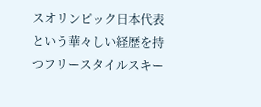スオリンピック日本代表という華々しい経歴を持つフリースタイルスキー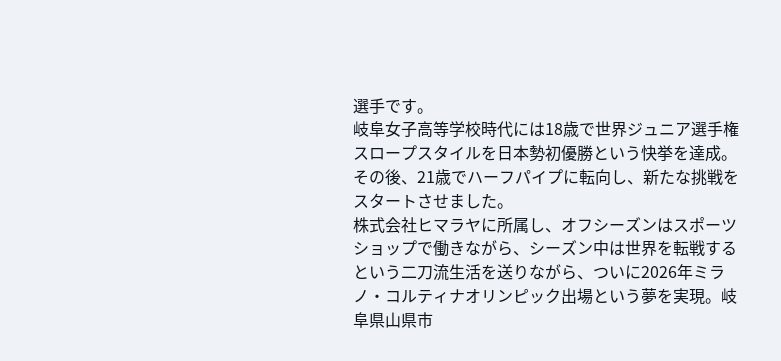選手です。
岐阜女子高等学校時代には18歳で世界ジュニア選手権スロープスタイルを日本勢初優勝という快挙を達成。その後、21歳でハーフパイプに転向し、新たな挑戦をスタートさせました。
株式会社ヒマラヤに所属し、オフシーズンはスポーツショップで働きながら、シーズン中は世界を転戦するという二刀流生活を送りながら、ついに2026年ミラノ・コルティナオリンピック出場という夢を実現。岐阜県山県市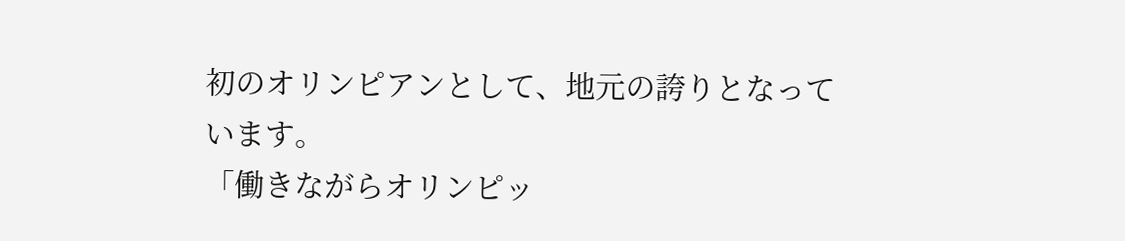初のオリンピアンとして、地元の誇りとなっています。
「働きながらオリンピッ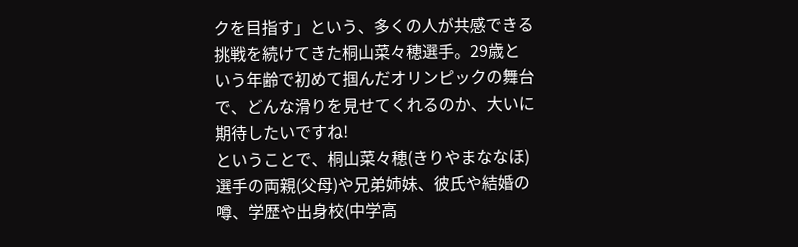クを目指す」という、多くの人が共感できる挑戦を続けてきた桐山菜々穂選手。29歳という年齢で初めて掴んだオリンピックの舞台で、どんな滑りを見せてくれるのか、大いに期待したいですね!
ということで、桐山菜々穂(きりやまななほ)選手の両親(父母)や兄弟姉妹、彼氏や結婚の噂、学歴や出身校(中学高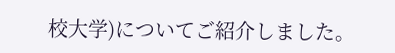校大学)についてご紹介しました。